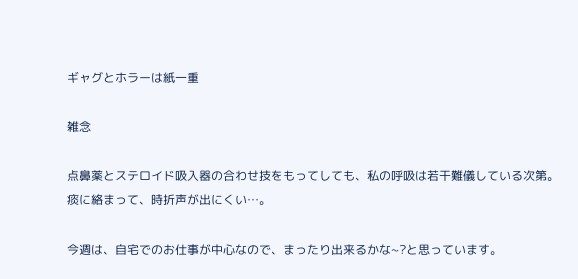ギャグとホラーは紙一重

雑念

点鼻薬とステロイド吸入器の合わせ技をもってしても、私の呼吸は若干難儀している次第。
痰に絡まって、時折声が出にくい…。

今週は、自宅でのお仕事が中心なので、まったり出来るかな~?と思っています。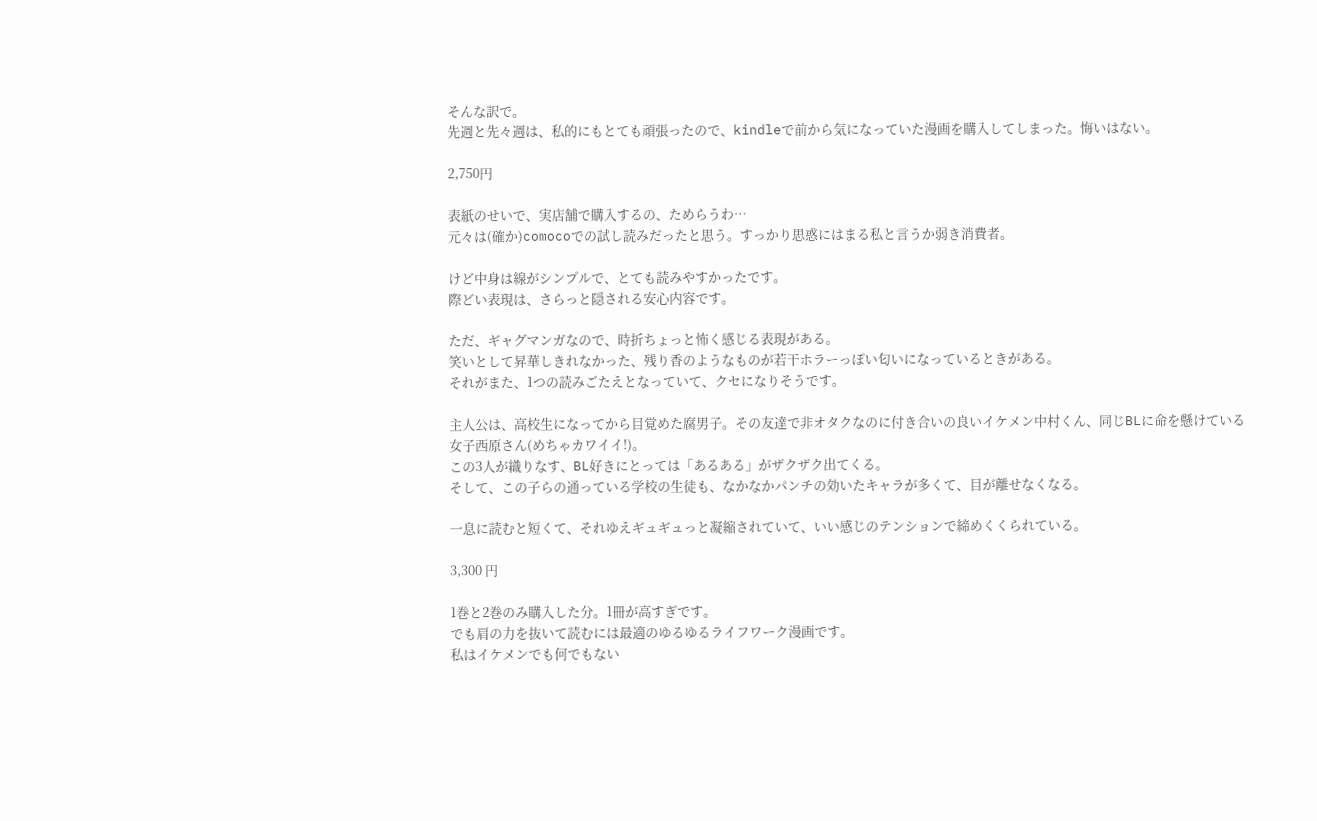そんな訳で。
先週と先々週は、私的にもとても頑張ったので、kindleで前から気になっていた漫画を購入してしまった。悔いはない。

2,750円

表紙のせいで、実店舗で購入するの、ためらうわ…
元々は(確か)comocoでの試し読みだったと思う。すっかり思惑にはまる私と言うか弱き消費者。

けど中身は線がシンプルで、とても読みやすかったです。
際どい表現は、さらっと隠される安心内容です。

ただ、ギャグマンガなので、時折ちょっと怖く感じる表現がある。
笑いとして昇華しきれなかった、残り香のようなものが若干ホラーっぽい匂いになっているときがある。
それがまた、1つの読みごたえとなっていて、クセになりそうです。

主人公は、高校生になってから目覚めた腐男子。その友達で非オタクなのに付き合いの良いイケメン中村くん、同じBLに命を懸けている女子西原さん(めちゃカワイイ!)。
この3人が織りなす、BL好きにとっては「あるある」がザクザク出てくる。
そして、この子らの通っている学校の生徒も、なかなかパンチの効いたキャラが多くて、目が離せなくなる。

一息に読むと短くて、それゆえギュギュっと凝縮されていて、いい感じのテンションで締めくくられている。

3,300 円

1巻と2巻のみ購入した分。1冊が高すぎです。
でも肩の力を抜いて読むには最適のゆるゆるライフワーク漫画です。
私はイケメンでも何でもない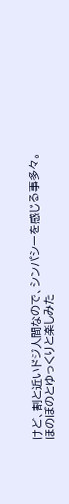けど、割と近いドジ人間なので、シンパシーを感じる事多々。
ほのぼのとゆっくりと楽しみた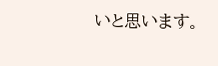いと思います。